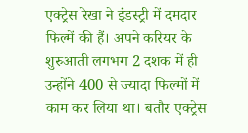एक्ट्रेस रेखा ने इंडस्ट्री में दमदार फिल्में की हैं। अपने करियर के शुरुआती लगभग 2 दशक में ही उन्होंने 400 से ज्यादा फिल्मों में काम कर लिया था। बतौर एक्ट्रेस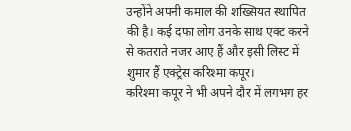उन्होंने अपनी कमाल की शख्सियत स्थापित की है। कई दफा लोग उनके साथ एक्ट करने से कतराते नजर आए हैं और इसी लिस्ट में शुमार हैं एक्ट्रेस करिश्मा कपूर।
करिश्मा कपूर ने भी अपने दौर में लगभग हर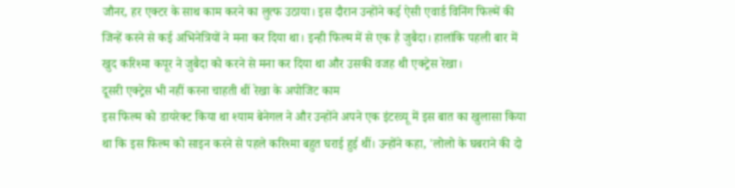जौनर, हर एक्टर के साथ काम करने का लुत्फ उठाया। इस दौरान उन्होंने कई ऐसी एवार्ड विनिंग फिल्में की जिन्हें करने से कई अभिनेत्रियों ने मना कर दिया था। इन्ही फिल्म में से एक है जुबैदा। हालांकि पहली बार में खुद करिश्मा कपूर ने जुबैदा को करने से मना कर दिया था और उसकी वजह थी एक्ट्रेस रेखा।
दूसरी एक्ट्रेस भी नहीं करना चाहती थीं रेखा के अपोजिट काम
इस फिल्म को डायरेक्ट किया था श्याम बेनेगल ने और उन्होंने अपने एक इंटरव्यू में इस बात का खुलासा किया था कि इस फिल्म को साइन करने से पहले करिश्मा बहुत घराई हुई थीं। उन्होंने कहा, 'लोलो के घबराने की दो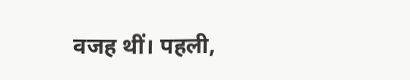वजह थीं। पहली,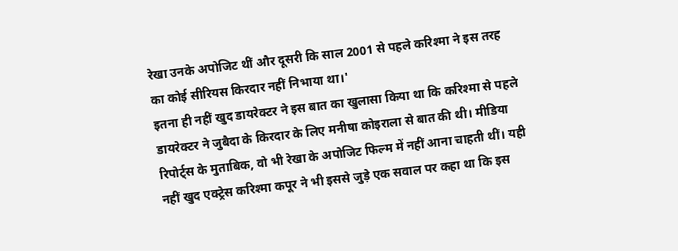रेखा उनके अपोजिट थीं और दूसरी कि साल 2001 से पहले करिश्मा ने इस तरह का कोई सीरियस किरदार नहीं निभाया था।'
इतना ही नहीं खुद डायरेक्टर ने इस बात का खुलासा किया था कि करिश्मा से पहले डायरेक्टर ने जुबैदा के किरदार के लिए मनीषा कोइराला से बात की थी। मीडिया रिपोर्ट्स के मुताबिक, वो भी रेखा के अपोजिट फिल्म में नहीं आना चाहती थीं। यही नहीं खुद एक्ट्रेस करिश्मा कपूर ने भी इससे जुड़े एक सवाल पर कहा था कि इस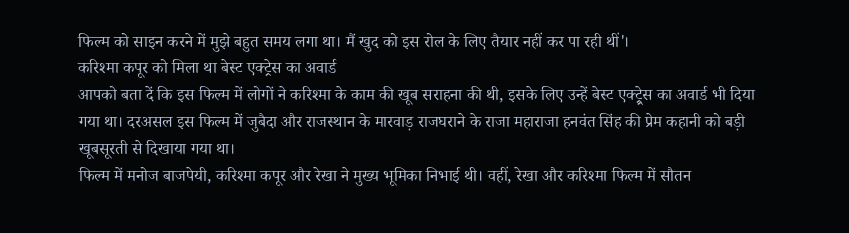फिल्म को साइन करने में मुझे बहुत समय लगा था। मैं खुद को इस रोल के लिए तैयार नहीं कर पा रही थीं'।
करिश्मा कपूर को मिला था बेस्ट एक्ट्रेस का अवार्ड
आपको बता दें कि इस फिल्म में लोगों ने करिश्मा के काम की खूब सराहना की थी, इसके लिए उन्हें बेस्ट एक्ट्र्रेस का अवार्ड भी दिया गया था। दरअसल इस फिल्म में जुबैदा और राजस्थान के मारवाड़ राजघराने के राजा महाराजा हनवंत सिंह की प्रेम कहानी को बड़ी खूबसूरती से दिखाया गया था।
फिल्म में मनोज बाजपेयी, करिश्मा कपूर और रेखा ने मुख्य भूमिका निभाई थी। वहीं, रेखा और करिश्मा फिल्म में सौतन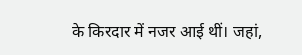के किरदार में नजर आई थीं। जहां,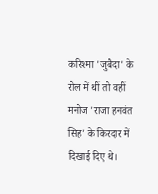करिश्मा 'जुबैदा' के रोल में थीं तो वहीं मनोज 'राजा हनवंत सिह' के किरदार में दिखाई दिए थे।